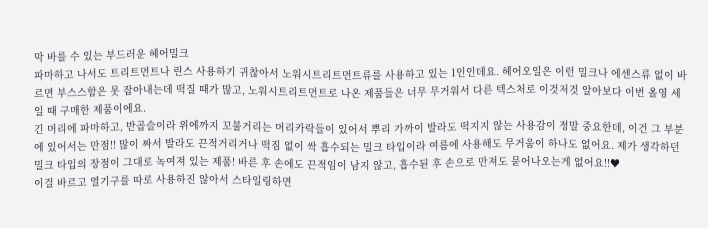막 바를 수 있는 부드러운 헤어밀크
파마하고 나서도 트리트먼트나 린스 사용하기 귀찮아서 노워시트리트먼트류를 사용하고 있는 1인인데요. 헤어오일은 이런 밀크나 에센스류 없이 바르면 부스스함은 못 잡아내는데 떡질 때가 많고, 노워시트리트먼트로 나온 제품들은 너무 무거워서 다른 텍스처로 이것저것 알아보다 이번 올영 세일 때 구매한 제품이에요.
긴 머리에 파마하고, 반곱슬이라 위에까지 꼬불거리는 머리카락들이 있어서 뿌리 가까이 발라도 떡지지 않는 사용감이 정말 중요한데, 이건 그 부분에 있어서는 만점!! 많이 짜서 발라도 끈적거리거나 떡짐 없이 싹 흡수되는 밀크 타입이라 여름에 사용해도 무거움이 하나도 없어요. 제가 생각하던 밀크 타입의 장점이 그대로 녹여져 있는 제품! 바른 후 손에도 끈적임이 남지 않고, 흡수된 후 손으로 만져도 묻어나오는게 없어요!!♥
이걸 바르고 열기구를 따로 사용하진 않아서 스타일링하면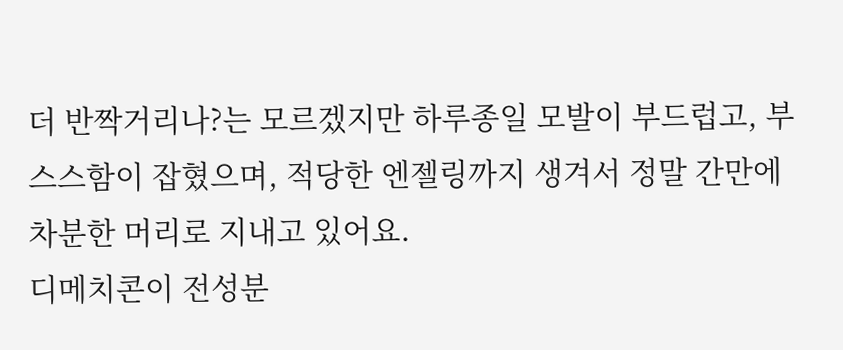더 반짝거리나?는 모르겠지만 하루종일 모발이 부드럽고, 부스스함이 잡혔으며, 적당한 엔젤링까지 생겨서 정말 간만에 차분한 머리로 지내고 있어요.
디메치콘이 전성분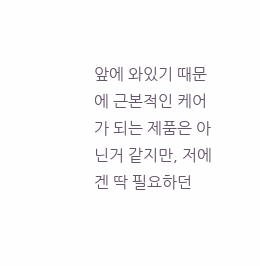앞에 와있기 때문에 근본적인 케어가 되는 제품은 아닌거 같지만, 저에겐 딱 필요하던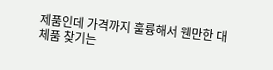제품인데 가격까지 훌륭해서 웬만한 대체품 찾기는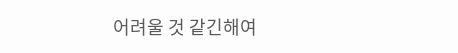어려울 것 같긴해여